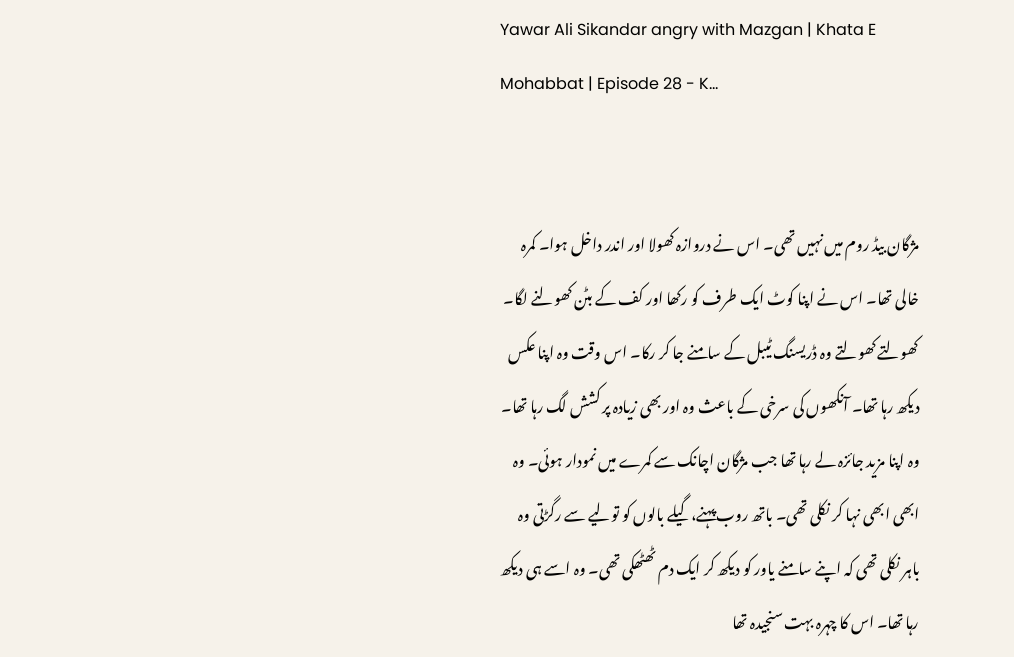Yawar Ali Sikandar angry with Mazgan | Khata E Mohabbat | Episode 28 - K...


مژگان بیڈ روم میں نہیں تھی۔ اس نے دروازہ کھولا اور اندر داخل ہوا۔ کمرہ خالی تھا۔ اس نے اپنا کوٹ ایک طرف کو رکھا اور کف کے بٹن کھولنے لگا۔ کھولتے کھولتے وہ ڈریسنگ ٹیبل کے سامنے جا کر رکا۔ اس وقت وہ اپنا عکس دیکھ رہا تھا۔ آنکھوں کی سرخی کے باعث وہ اور بھی زیادہ پر کشش لگ رہا تھا۔ وہ اپنا مزید جائزہ لے رہا تھا جب مژگان اچانک سے کمرے میں نمودار ہوئی۔ وہ ابھی ابھی نہا کر نکلی تھی۔ باتھ روب پہنے، گیلے بالوں کو تولیے سے رگڑتی وہ باہر نکلی تھی کہ اپنے سامنے یاور کو دیکھ کر ایک دم ٹھٹھکی تھی۔ وہ اسے ہی دیکھ رہا تھا۔ اس کا چہرہ بہت سنجیدہ تھا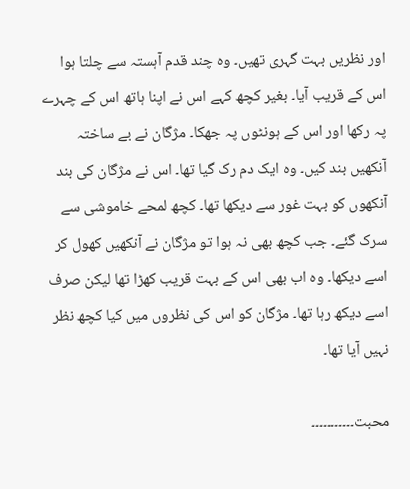اور نظریں بہت گہری تھیں۔ وہ چند قدم آہستہ سے چلتا ہوا اس کے قریب آیا۔ بغیر کچھ کہے اس نے اپنا ہاتھ اس کے چہرے پہ رکھا اور اس کے ہونٹوں پہ جھکا۔ مژگان نے بے ساختہ آنکھیں بند کیں۔ وہ ایک دم رک گیا تھا۔ اس نے مژگان کی بند آنکھوں کو بہت غور سے دیکھا تھا۔ کچھ لمحے خاموشی سے سرک گئے۔ جب کچھ بھی نہ ہوا تو مژگان نے آنکھیں کھول کر اسے دیکھا۔ وہ اب بھی اس کے بہت قریب کھڑا تھا لیکن صرف اسے دیکھ رہا تھا۔ مژگان کو اس کی نظروں میں کیا کچھ نظر نہیں آیا تھا۔

محبت۔۔۔۔۔۔۔۔۔۔۔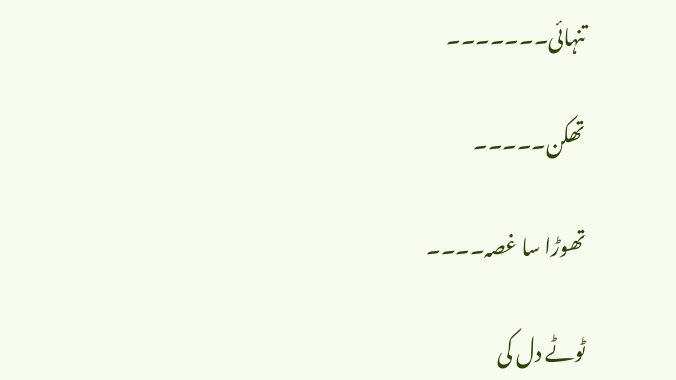تنہائی۔۔۔۔۔۔۔

تھکن۔۔۔۔۔

تھوڑا سا غصہ۔۔۔۔

ٹوٹے دل کی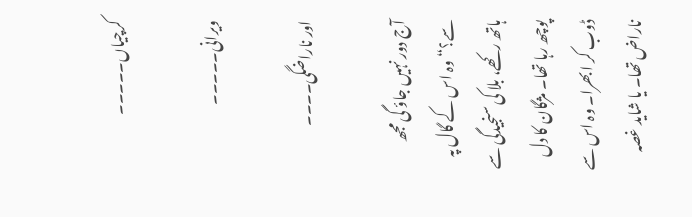کرچیاں۔۔۔۔۔

ویرانی۔۔۔۔۔

اور ناراضگی۔۔۔۔

آج دور نہیں جاؤ گی مجھ سے؟“ وہ اس کے گال پہ ہاتھ رکھے، بلا کی سنجیدگی سے پوچھ رہا تھا۔ مژگان کا دل ڈوب کر ابھرا۔ وہ اس سے ناراض تھا۔ یا شاید غصہ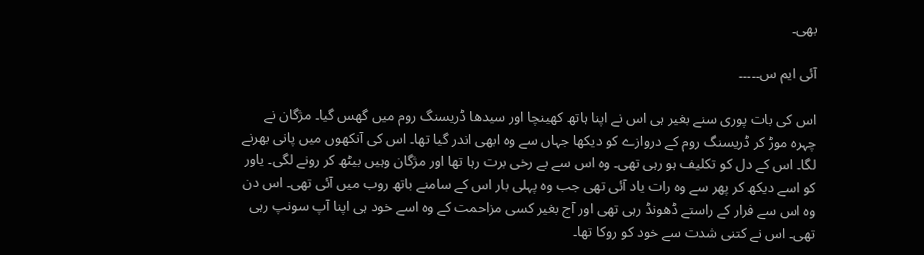بھی۔

آئی ایم س۔۔۔۔۔

اس کی بات پوری سنے بغیر ہی اس نے اپنا ہاتھ کھینچا اور سیدھا ڈریسنگ روم میں گھس گیا۔ مژگان نے چہرہ موڑ کر ڈریسنگ روم کے دروازے کو دیکھا جہاں سے وہ ابھی اندر گیا تھا۔ اس کی آنکھوں میں پانی بھرنے لگا۔ اس کے دل کو تکلیف ہو رہی تھی۔ وہ اس سے بے رخی برت رہا تھا اور مژگان وہیں بیٹھ کر رونے لگی۔ یاور کو اسے دیکھ کر پھر سے وہ رات یاد آئی تھی جب وہ پہلی بار اس کے سامنے باتھ روب میں آئی تھی۔ اس دن وہ اس سے فرار کے راستے ڈھونڈ رہی تھی اور آج بغیر کسی مزاحمت کے وہ اسے خود ہی اپنا آپ سونپ رہی تھی۔ اس نے کتنی شدت سے خود کو روکا تھا۔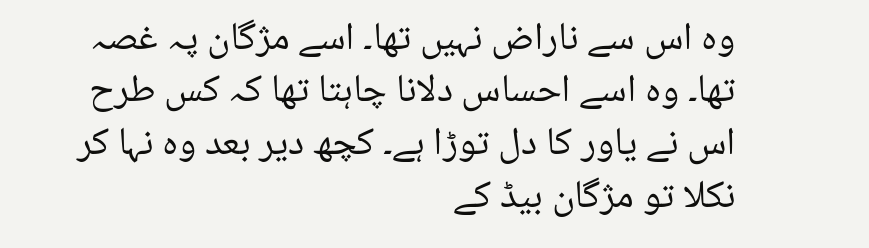وہ اس سے ناراض نہیں تھا۔ اسے مژگان پہ غصہ تھا۔ وہ اسے احساس دلانا چاہتا تھا کہ کس طرح اس نے یاور کا دل توڑا ہے۔ کچھ دیر بعد وہ نہا کر نکلا تو مژگان بیڈ کے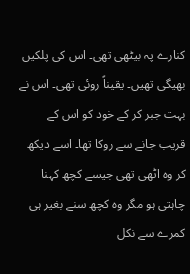کنارے پہ بیٹھی تھی۔ اس کی پلکیں بھیگی تھیں۔ یقیناً روئی تھی۔ اس نے بہت جبر کر کے خود کو اس کے قریب جانے سے روکا تھا۔ اسے دیکھ کر وہ اٹھی تھی جیسے کچھ کہنا چاہتی ہو مگر وہ کچھ سنے بغیر ہی کمرے سے نکل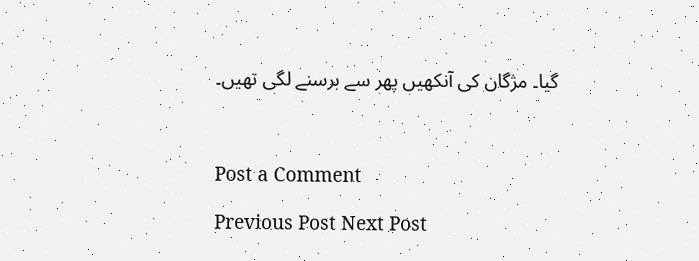گیا۔ مژگان کی آنکھیں پھر سے برسنے لگی تھیں۔



Post a Comment

Previous Post Next Post